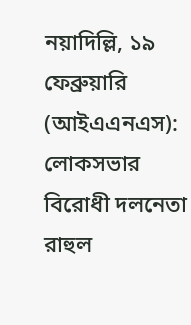নয়াদিল্লি, ১৯ ফেব্রুয়ারি (আইএএনএস): লোকসভার বিরোধী দলনেতা রাহুল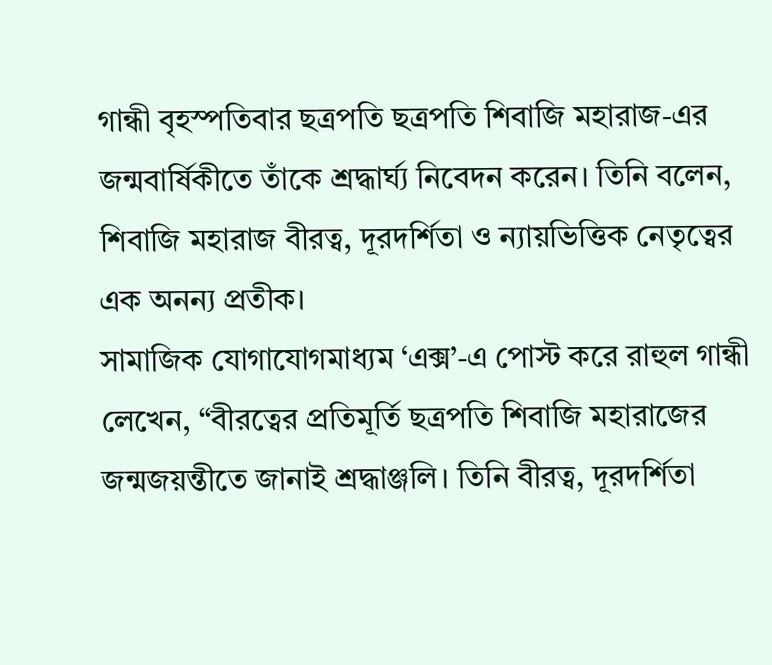গান্ধী বৃহস্পতিবার ছত্রপতি ছত্রপতি শিবাজি মহারাজ-এর জন্মবার্ষিকীতে তাঁকে শ্রদ্ধার্ঘ্য নিবেদন করেন। তিনি বলেন, শিবাজি মহারাজ বীরত্ব, দূরদর্শিতা ও ন্যায়ভিত্তিক নেতৃত্বের এক অনন্য প্রতীক।
সামাজিক যোগাযোগমাধ্যম ‘এক্স’-এ পোস্ট করে রাহুল গান্ধী লেখেন, “বীরত্বের প্রতিমূর্তি ছত্রপতি শিবাজি মহারাজের জন্মজয়ন্তীতে জানাই শ্রদ্ধাঞ্জলি। তিনি বীরত্ব, দূরদর্শিতা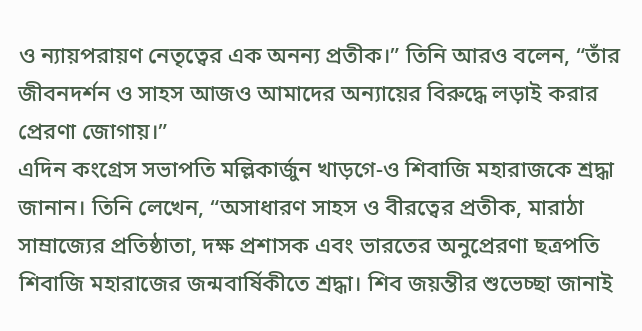ও ন্যায়পরায়ণ নেতৃত্বের এক অনন্য প্রতীক।” তিনি আরও বলেন, “তাঁর জীবনদর্শন ও সাহস আজও আমাদের অন্যায়ের বিরুদ্ধে লড়াই করার প্রেরণা জোগায়।”
এদিন কংগ্রেস সভাপতি মল্লিকার্জুন খাড়গে-ও শিবাজি মহারাজকে শ্রদ্ধা জানান। তিনি লেখেন, “অসাধারণ সাহস ও বীরত্বের প্রতীক, মারাঠা সাম্রাজ্যের প্রতিষ্ঠাতা, দক্ষ প্রশাসক এবং ভারতের অনুপ্রেরণা ছত্রপতি শিবাজি মহারাজের জন্মবার্ষিকীতে শ্রদ্ধা। শিব জয়ন্তীর শুভেচ্ছা জানাই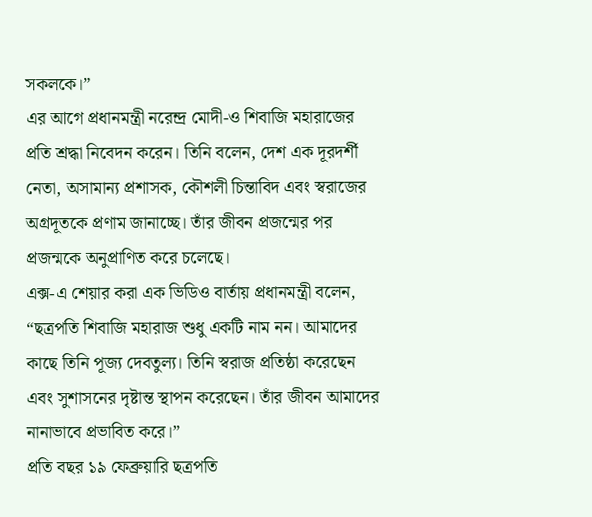সকলকে।”
এর আগে প্রধানমন্ত্রী নরেন্দ্র মোদী-ও শিবাজি মহারাজের প্রতি শ্রদ্ধা নিবেদন করেন। তিনি বলেন, দেশ এক দূরদর্শী নেতা, অসামান্য প্রশাসক, কৌশলী চিন্তাবিদ এবং স্বরাজের অগ্রদূতকে প্রণাম জানাচ্ছে। তাঁর জীবন প্রজন্মের পর প্রজন্মকে অনুপ্রাণিত করে চলেছে।
এক্স-এ শেয়ার করা এক ভিডিও বার্তায় প্রধানমন্ত্রী বলেন, “ছত্রপতি শিবাজি মহারাজ শুধু একটি নাম নন। আমাদের কাছে তিনি পূজ্য দেবতুল্য। তিনি স্বরাজ প্রতিষ্ঠা করেছেন এবং সুশাসনের দৃষ্টান্ত স্থাপন করেছেন। তাঁর জীবন আমাদের নানাভাবে প্রভাবিত করে।”
প্রতি বছর ১৯ ফেব্রুয়ারি ছত্রপতি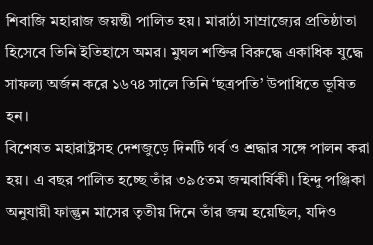শিবাজি মহারাজ জয়ন্তী পালিত হয়। মারাঠা সাম্রাজ্যের প্রতিষ্ঠাতা হিসেবে তিনি ইতিহাসে অমর। মুঘল শক্তির বিরুদ্ধে একাধিক যুদ্ধে সাফল্য অর্জন করে ১৬৭৪ সালে তিনি ‘ছত্রপতি’ উপাধিতে ভূষিত হন।
বিশেষত মহারাষ্ট্রসহ দেশজুড়ে দিনটি গর্ব ও শ্রদ্ধার সঙ্গে পালন করা হয়। এ বছর পালিত হচ্ছে তাঁর ৩৯৫তম জন্মবার্ষিকী। হিন্দু পঞ্জিকা অনুযায়ী ফাল্গুন মাসের তৃতীয় দিনে তাঁর জন্ম হয়েছিল, যদিও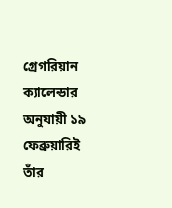গ্রেগরিয়ান ক্যালেন্ডার অনুযায়ী ১৯ ফেব্রুয়ারিই তাঁর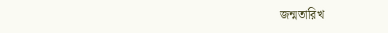জন্মতারিখ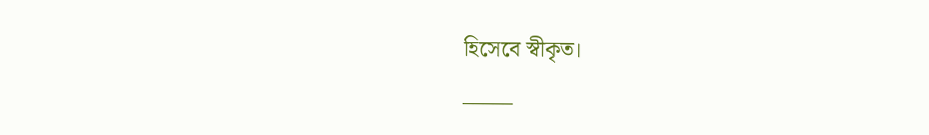হিসেবে স্বীকৃত।
_____